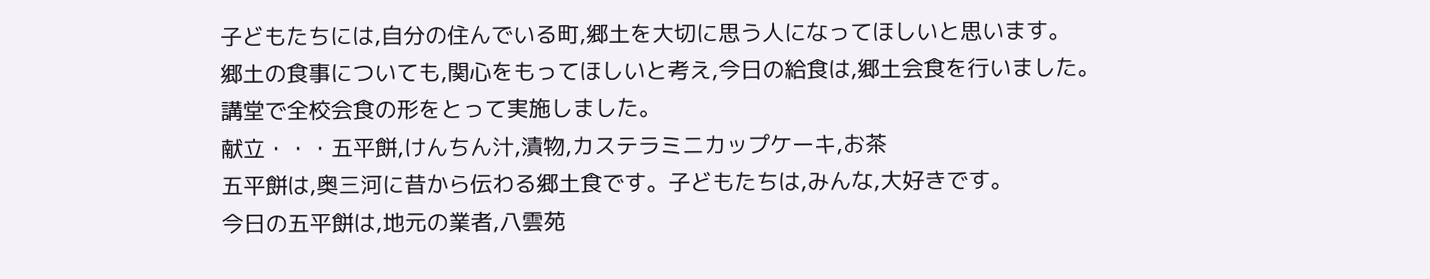子どもたちには,自分の住んでいる町,郷土を大切に思う人になってほしいと思います。
郷土の食事についても,関心をもってほしいと考え,今日の給食は,郷土会食を行いました。
講堂で全校会食の形をとって実施しました。
献立・・・五平餅,けんちん汁,漬物,カステラミニカップケーキ,お茶
五平餅は,奥三河に昔から伝わる郷土食です。子どもたちは,みんな,大好きです。
今日の五平餅は,地元の業者,八雲苑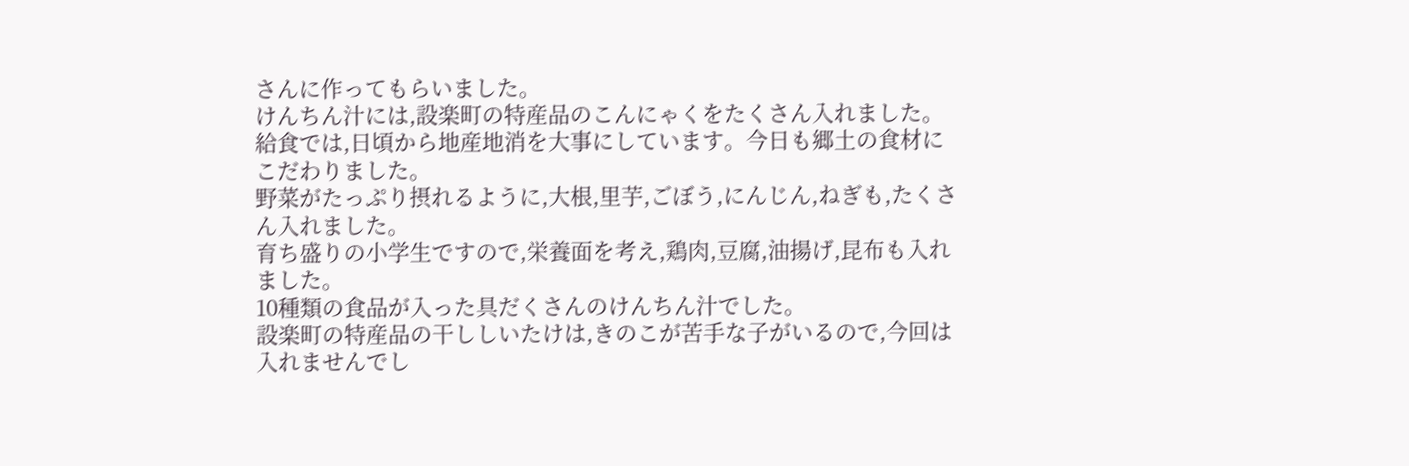さんに作ってもらいました。
けんちん汁には,設楽町の特産品のこんにゃくをたくさん入れました。
給食では,日頃から地産地消を大事にしています。今日も郷土の食材にこだわりました。
野菜がたっぷり摂れるように,大根,里芋,ごぼう,にんじん,ねぎも,たくさん入れました。
育ち盛りの小学生ですので,栄養面を考え,鶏肉,豆腐,油揚げ,昆布も入れました。
10種類の食品が入った具だくさんのけんちん汁でした。
設楽町の特産品の干ししいたけは,きのこが苦手な子がいるので,今回は入れませんでし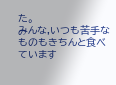た。
みんな,いつも苦手なものもきちんと食べています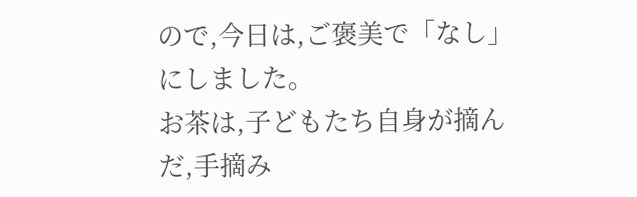ので,今日は,ご褒美で「なし」にしました。
お茶は,子どもたち自身が摘んだ,手摘み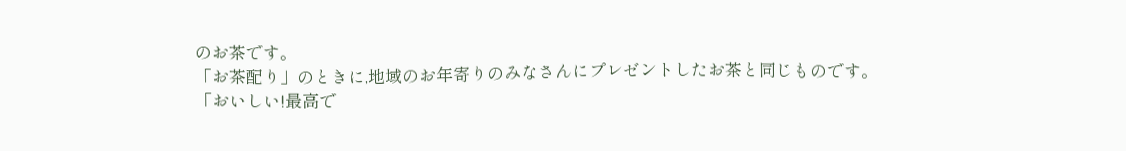のお茶です。
「お茶配り」のときに,地域のお年寄りのみなさんにプレゼントしたお茶と同じものです。
「おいしい!最高で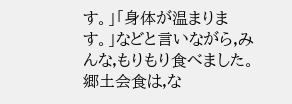す。」「身体が温まります。」などと言いながら,みんな,もりもり食べました。
郷土会食は,な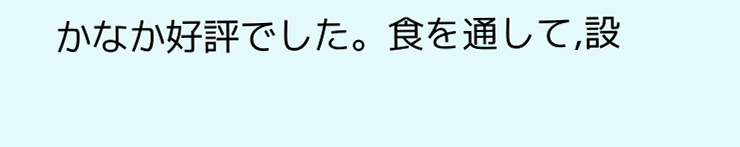かなか好評でした。食を通して,設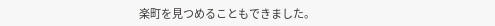楽町を見つめることもできました。